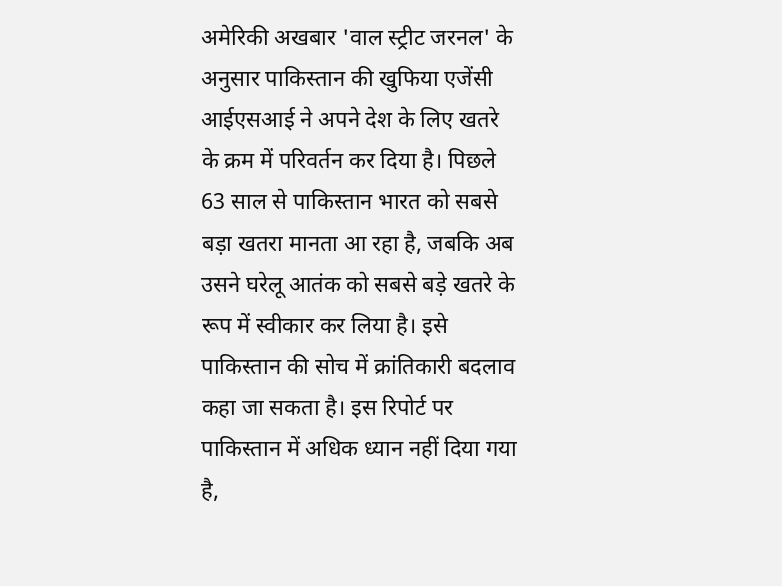अमेरिकी अखबार 'वाल स्ट्रीट जरनल' के अनुसार पाकिस्तान की खुफिया एजेंसी आईएसआई ने अपने देश के लिए खतरे के क्रम में परिवर्तन कर दिया है। पिछले 63 साल से पाकिस्तान भारत को सबसे बड़ा खतरा मानता आ रहा है, जबकि अब उसने घरेलू आतंक को सबसे बड़े खतरे के रूप में स्वीकार कर लिया है। इसे पाकिस्तान की सोच में क्रांतिकारी बदलाव कहा जा सकता है। इस रिपोर्ट पर पाकिस्तान में अधिक ध्यान नहीं दिया गया है,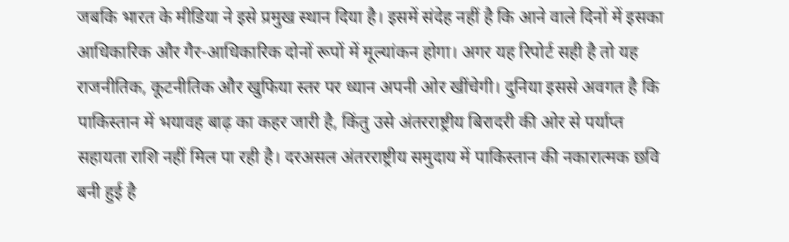जबकि भारत के मीडिया ने इसे प्रमुख स्थान दिया है। इसमें संदेह नहीं है कि आने वाले दिनों में इसका आधिकारिक और गैर-आधिकारिक दोनों रूपों में मूल्यांकन होगा। अगर यह रिपोर्ट सही है तो यह राजनीतिक, कूटनीतिक और खुफिया स्तर पर ध्यान अपनी ओर खींचेगी। दुनिया इससे अवगत है कि पाकिस्तान में भयावह बाढ़ का कहर जारी है, किंतु उसे अंतरराष्ट्रीय बिरादरी की ओर से पर्याप्त सहायता राशि नहीं मिल पा रही है। दरअसल अंतरराष्ट्रीय समुदाय में पाकिस्तान की नकारात्मक छवि बनी हुई है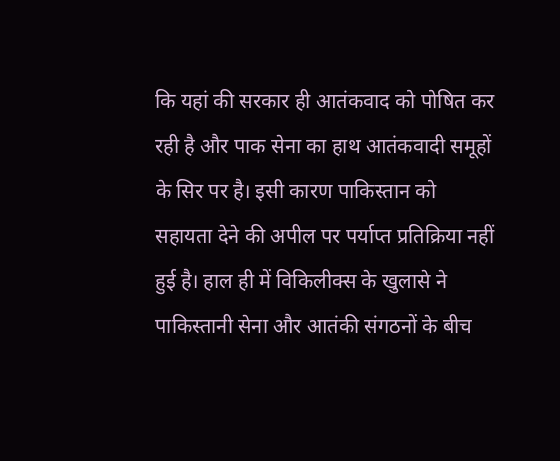कि यहां की सरकार ही आतंकवाद को पोषित कर रही है और पाक सेना का हाथ आतंकवादी समूहों के सिर पर है। इसी कारण पाकिस्तान को सहायता देने की अपील पर पर्याप्त प्रतिक्रिया नहीं हुई है। हाल ही में विकिलीक्स के खुलासे ने पाकिस्तानी सेना और आतंकी संगठनों के बीच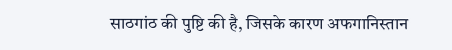साठगांठ की पुष्टि की है, जिसके कारण अफगानिस्तान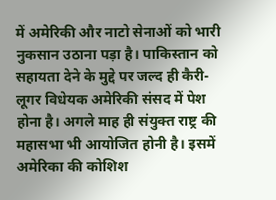में अमेरिकी और नाटो सेनाओं को भारी नुकसान उठाना पड़ा है। पाकिस्तान को सहायता देने के मुद्दे पर जल्द ही कैरी-लूगर विधेयक अमेरिकी संसद में पेश होना है। अगले माह ही संयुक्त राष्ट्र की महासभा भी आयोजित होनी है। इसमें अमेरिका की कोशिश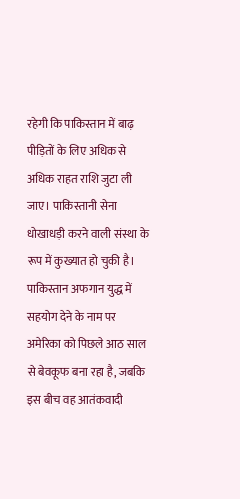रहेगी कि पाकिस्तान में बाढ़ पीड़ितों के लिए अधिक से अधिक राहत राशि जुटा ली जाए। पाकिस्तानी सेना धोखाधड़ी करने वाली संस्था के रूप में कुख्यात हो चुकी है। पाकिस्तान अफगान युद्ध में सहयोग देने के नाम पर अमेरिका को पिछले आठ साल से बेवकूफ बना रहा है, जबकि इस बीच वह आतंकवादी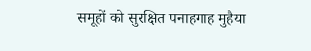समूहों को सुरक्षित पनाहगाह मुहैया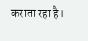कराता रहा है।